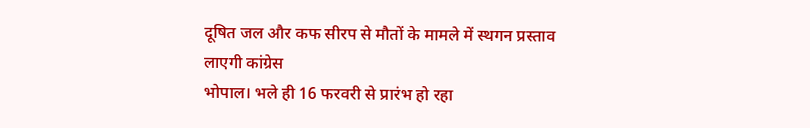दूषित जल और कफ सीरप से मौतों के मामले में स्थगन प्रस्ताव लाएगी कांग्रेस
भोपाल। भले ही 16 फरवरी से प्रारंभ हो रहा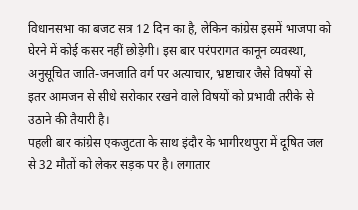विधानसभा का बजट सत्र 12 दिन का है, लेकिन कांग्रेस इसमें भाजपा को घेरने में कोई कसर नहीं छोड़ेगी। इस बार परंपरागत कानून व्यवस्था, अनुसूचित जाति-जनजाति वर्ग पर अत्याचार, भ्रष्टाचार जैसे विषयों से इतर आमजन से सीधे सरोकार रखने वाले विषयों को प्रभावी तरीके से उठाने की तैयारी है।
पहली बार कांग्रेस एकजुटता के साथ इंदौर के भागीरथपुरा में दूषित जल से 32 मौतों को लेकर सड़क पर है। लगातार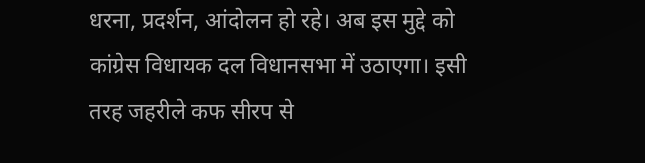धरना, प्रदर्शन, आंदोलन हो रहे। अब इस मुद्दे को कांग्रेस विधायक दल विधानसभा में उठाएगा। इसी तरह जहरीले कफ सीरप से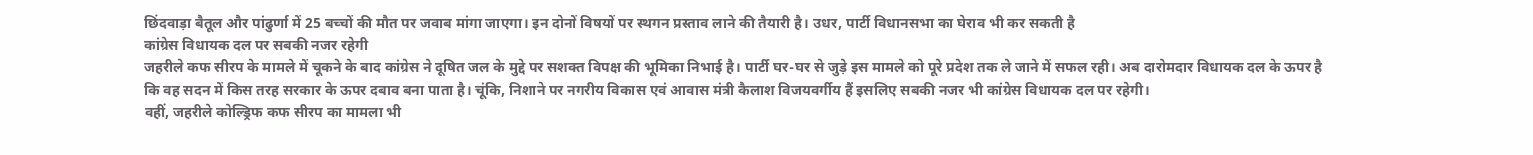छिंदवाड़ा बैतूल और पांढुर्णा में 25 बच्चों की मौत पर जवाब मांगा जाएगा। इन दोनों विषयों पर स्थगन प्रस्ताव लाने की तैयारी है। उधर, पार्टी विधानसभा का घेराव भी कर सकती है
कांग्रेस विधायक दल पर सबकी नजर रहेगी
जहरीले कफ सीरप के मामले में चूकने के बाद कांग्रेस ने दूषित जल के मुद्दे पर सशक्त विपक्ष की भूमिका निभाई है। पार्टी घर-घर से जुड़े इस मामले को पूरे प्रदेश तक ले जाने में सफल रही। अब दारोमदार विधायक दल के ऊपर है कि वह सदन में किस तरह सरकार के ऊपर दबाव बना पाता है। चूंकि, निशाने पर नगरीय विकास एवं आवास मंत्री कैलाश विजयवर्गीय हैं इसलिए सबकी नजर भी कांग्रेस विधायक दल पर रहेगी।
वहीं, जहरीले कोल्ड्रिफ कफ सीरप का मामला भी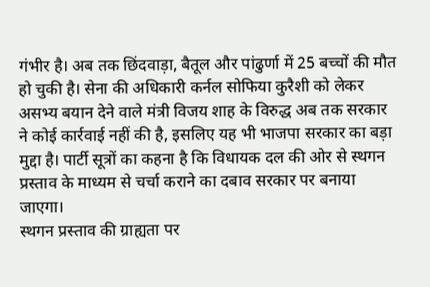गंभीर है। अब तक छिंदवाड़ा, बैतूल और पांढुर्णा में 25 बच्चों की मौत हो चुकी है। सेना की अधिकारी कर्नल सोफिया कुरैशी को लेकर असभ्य बयान देने वाले मंत्री विजय शाह के विरुद्ध अब तक सरकार ने कोई कार्रवाई नहीं की है, इसलिए यह भी भाजपा सरकार का बड़ा मुद्दा है। पार्टी सूत्रों का कहना है कि विधायक दल की ओर से स्थगन प्रस्ताव के माध्यम से चर्चा कराने का दबाव सरकार पर बनाया जाएगा।
स्थगन प्रस्ताव की ग्राह्यता पर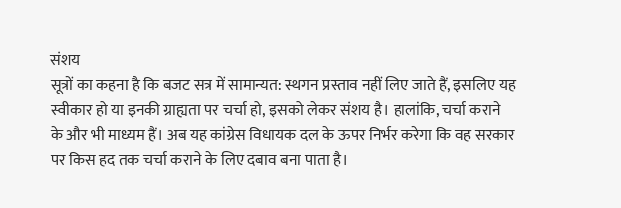संशय
सूत्रों का कहना है कि बजट सत्र में सामान्यत: स्थगन प्रस्ताव नहीं लिए जाते हैं, इसलिए यह स्वीकार हो या इनकी ग्राह्यता पर चर्चा हो, इसको लेकर संशय है। हालांकि, चर्चा कराने के और भी माध्यम हैं। अब यह कांग्रेस विधायक दल के ऊपर निर्भर करेगा कि वह सरकार पर किस हद तक चर्चा कराने के लिए दबाव बना पाता है।